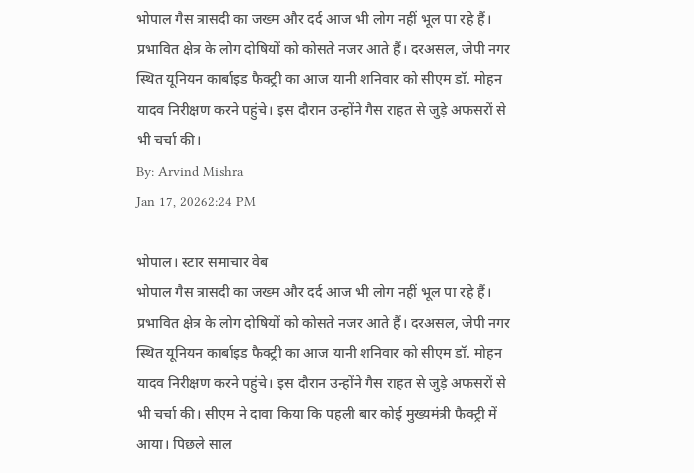भोपाल गैस त्रासदी का जख्म और दर्द आज भी लोग नहीं भूल पा रहे हैं। प्रभावित क्षेत्र के लोग दोषियों को कोसते नजर आते हैं। दरअसल, जेपी नगर स्थित यूनियन कार्बाइड फैक्ट्री का आज यानी शनिवार को सीएम डॉ. मोहन यादव निरीक्षण करने पहुंचे। इस दौरान उन्होंने गैस राहत से जुड़े अफसरों से भी चर्चा की।
By: Arvind Mishra
Jan 17, 20262:24 PM

भोपाल। स्टार समाचार वेब
भोपाल गैस त्रासदी का जख्म और दर्द आज भी लोग नहीं भूल पा रहे हैं। प्रभावित क्षेत्र के लोग दोषियों को कोसते नजर आते हैं। दरअसल, जेपी नगर स्थित यूनियन कार्बाइड फैक्ट्री का आज यानी शनिवार को सीएम डॉ. मोहन यादव निरीक्षण करने पहुंचे। इस दौरान उन्होंने गैस राहत से जुड़े अफसरों से भी चर्चा की। सीएम ने दावा किया कि पहली बार कोई मुख्यमंत्री फैक्ट्री में आया। पिछले साल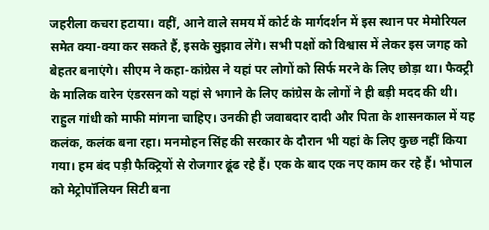जहरीला कचरा हटाया। वहीं, आने वाले समय में कोर्ट के मार्गदर्शन में इस स्थान पर मेमोरियल समेत क्या-क्या कर सकते हैं, इसके सुझाव लेंगे। सभी पक्षों को विश्वास में लेकर इस जगह को बेहतर बनाएंगे। सीएम ने कहा-कांग्रेस ने यहां पर लोगों को सिर्फ मरने के लिए छोड़ा था। फैक्ट्री के मालिक वारेन एंडरसन को यहां से भगाने के लिए कांग्रेस के लोगों ने ही बड़ी मदद की थी। राहुल गांधी को माफी मांगना चाहिए। उनकी ही जवाबदार दादी और पिता के शासनकाल में यह कलंक, कलंक बना रहा। मनमोहन सिंह की सरकार के दौरान भी यहां के लिए कुछ नहीं किया गया। हम बंद पड़ी फैक्ट्रियों से रोजगार ढूंढ रहे हैं। एक के बाद एक नए काम कर रहे हैं। भोपाल को मेट्रोपॉलियन सिटी बना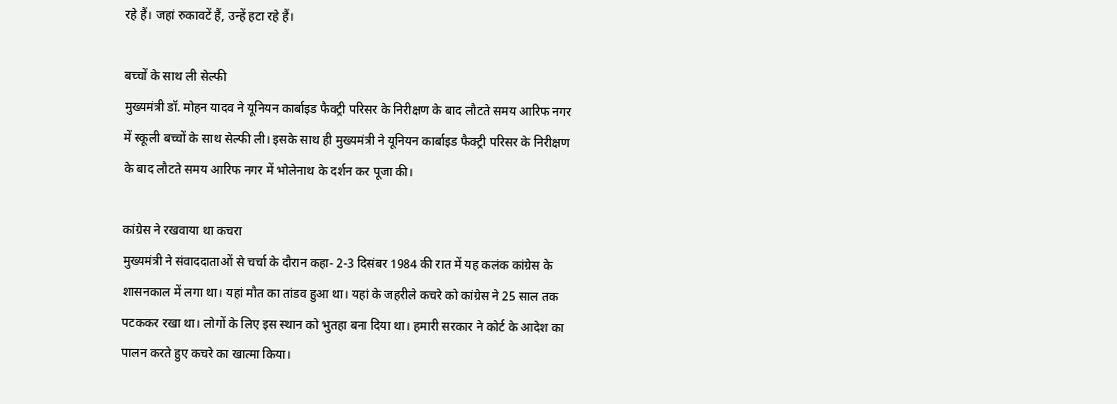रहे हैं। जहां रुकावटें हैं, उन्हें हटा रहे हैं।

बच्चों के साथ ली सेल्फी
मुख्यमंत्री डॉ. मोहन यादव ने यूनियन कार्बाइड फैक्ट्री परिसर के निरीक्षण के बाद लौटते समय आरिफ नगर में स्कूली बच्चों के साथ सेल्फी ली। इसके साथ ही मुख्यमंत्री ने यूनियन कार्बाइड फैक्ट्री परिसर के निरीक्षण के बाद लौटते समय आरिफ नगर में भोलेनाथ के दर्शन कर पूजा की।

कांग्रेस ने रखवाया था कचरा
मुख्यमंत्री ने संवाददाताओं से चर्चा के दौरान कहा- 2-3 दिसंबर 1984 की रात में यह कलंक कांग्रेस के शासनकाल में लगा था। यहां मौत का तांडव हुआ था। यहां के जहरीले कचरे को कांग्रेस ने 25 साल तक पटककर रखा था। लोगों के लिए इस स्थान को भुतहा बना दिया था। हमारी सरकार ने कोर्ट के आदेश का पालन करते हुए कचरे का खात्मा किया।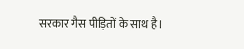सरकार गैस पीड़ितों के साथ है।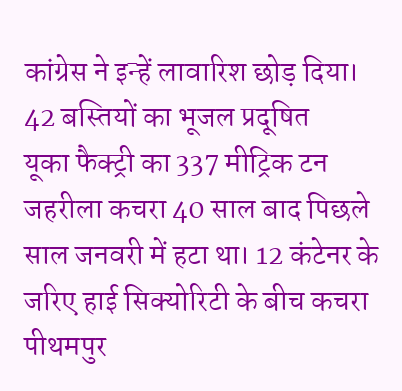कांग्रेस ने इन्हें लावारिश छोड़ दिया।
42 बस्तियों का भूजल प्रदूषित
यूका फैक्ट्री का 337 मीट्रिक टन जहरीला कचरा 40 साल बाद पिछले साल जनवरी में हटा था। 12 कंटेनर के जरिए हाई सिक्योरिटी के बीच कचरा पीथमपुर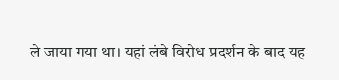ले जाया गया था। यहां लंबे विरोध प्रदर्शन के बाद यह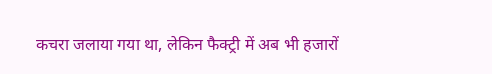कचरा जलाया गया था, लेकिन फैक्ट्री में अब भी हजारों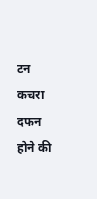टन कचरा दफन होने की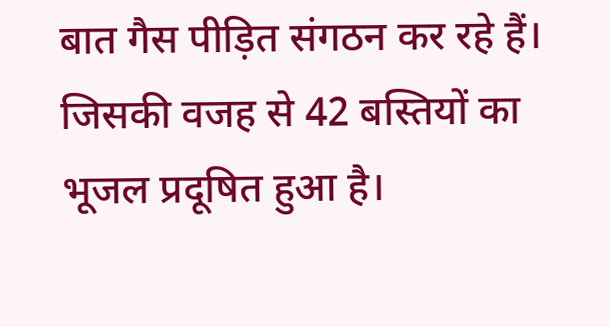बात गैस पीड़ित संगठन कर रहे हैं। जिसकी वजह से 42 बस्तियों का भूजल प्रदूषित हुआ है।